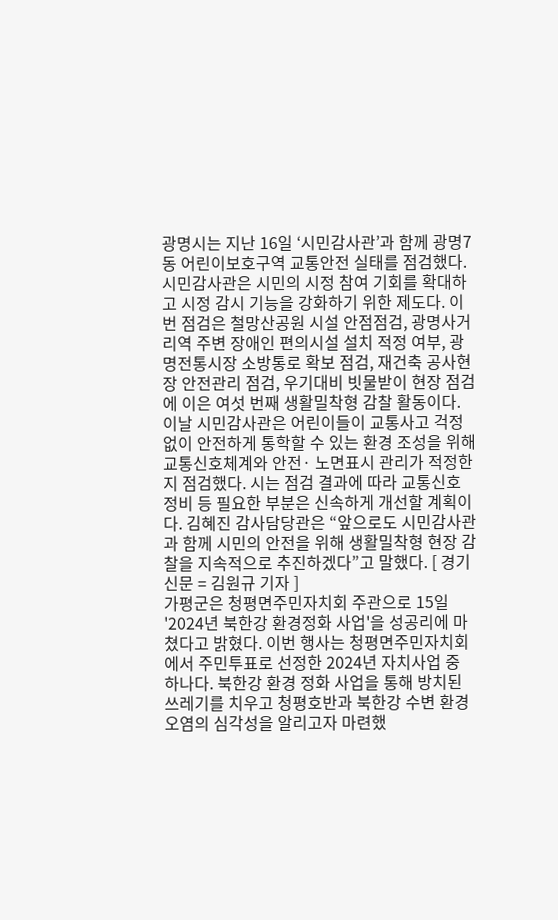광명시는 지난 16일 ‘시민감사관’과 함께 광명7동 어린이보호구역 교통안전 실태를 점검했다. 시민감사관은 시민의 시정 참여 기회를 확대하고 시정 감시 기능을 강화하기 위한 제도다. 이번 점검은 철망산공원 시설 안점점검, 광명사거리역 주변 장애인 편의시설 설치 적정 여부, 광명전통시장 소방통로 확보 점검, 재건축 공사현장 안전관리 점검, 우기대비 빗물받이 현장 점검에 이은 여섯 번째 생활밀착형 감찰 활동이다. 이날 시민감사관은 어린이들이 교통사고 걱정 없이 안전하게 통학할 수 있는 환경 조성을 위해 교통신호체계와 안전· 노면표시 관리가 적정한지 점검했다. 시는 점검 결과에 따라 교통신호 정비 등 필요한 부분은 신속하게 개선할 계획이다. 김혜진 감사담당관은 “앞으로도 시민감사관과 함께 시민의 안전을 위해 생활밀착형 현장 감찰을 지속적으로 추진하겠다”고 말했다. [ 경기신문 = 김원규 기자 ]
가평군은 청평면주민자치회 주관으로 15일 '2024년 북한강 환경정화 사업'을 성공리에 마쳤다고 밝혔다. 이번 행사는 청평면주민자치회에서 주민투표로 선정한 2024년 자치사업 중 하나다. 북한강 환경 정화 사업을 통해 방치된 쓰레기를 치우고 청평호반과 북한강 수변 환경오염의 심각성을 알리고자 마련했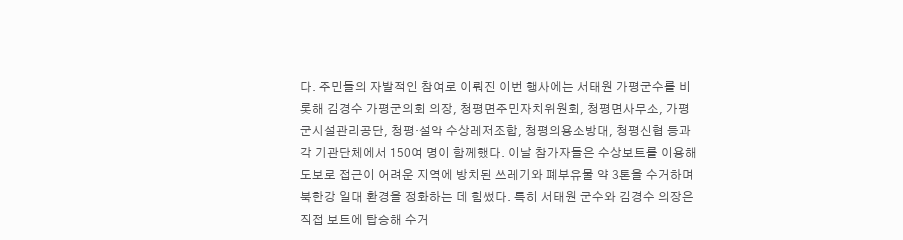다. 주민들의 자발적인 참여로 이뤄진 이번 행사에는 서태원 가평군수를 비롯해 김경수 가평군의회 의장, 청평면주민자치위원회, 청평면사무소, 가평군시설관리공단, 청평·설악 수상레저조합, 청평의용소방대, 청평신협 등과 각 기관단체에서 150여 명이 함께했다. 이날 참가자들은 수상보트를 이용해 도보로 접근이 어려운 지역에 방치된 쓰레기와 폐부유물 약 3톤을 수거하며 북한강 일대 환경을 정화하는 데 힘썼다. 특히 서태원 군수와 김경수 의장은 직접 보트에 탑승해 수거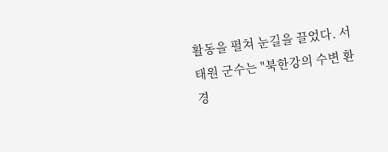활동을 펼쳐 눈길을 끌었다. 서태원 군수는 "북한강의 수변 환경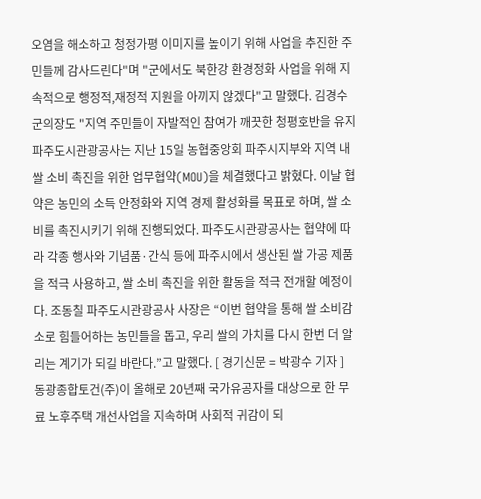오염을 해소하고 청정가평 이미지를 높이기 위해 사업을 추진한 주민들께 감사드린다"며 "군에서도 북한강 환경정화 사업을 위해 지속적으로 행정적,재정적 지원을 아끼지 않겠다"고 말했다. 김경수 군의장도 "지역 주민들이 자발적인 참여가 깨끗한 청평호반을 유지
파주도시관광공사는 지난 15일 농협중앙회 파주시지부와 지역 내 쌀 소비 촉진을 위한 업무협약(MOU)을 체결했다고 밝혔다. 이날 협약은 농민의 소득 안정화와 지역 경제 활성화를 목표로 하며, 쌀 소비를 촉진시키기 위해 진행되었다. 파주도시관광공사는 협약에 따라 각종 행사와 기념품·간식 등에 파주시에서 생산된 쌀 가공 제품을 적극 사용하고, 쌀 소비 촉진을 위한 활동을 적극 전개할 예정이다. 조동칠 파주도시관광공사 사장은 “이번 협약을 통해 쌀 소비감소로 힘들어하는 농민들을 돕고, 우리 쌀의 가치를 다시 한번 더 알리는 계기가 되길 바란다.”고 말했다. [ 경기신문 = 박광수 기자 ]
동광종합토건(주)이 올해로 20년째 국가유공자를 대상으로 한 무료 노후주택 개선사업을 지속하며 사회적 귀감이 되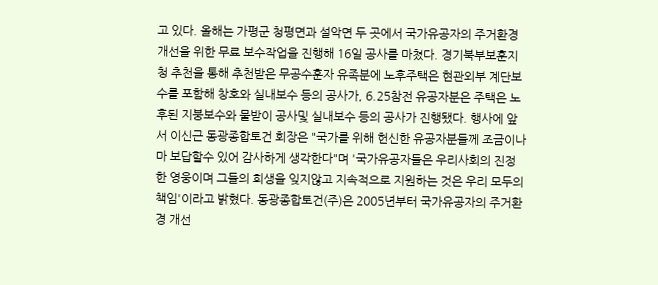고 있다. 올해는 가평군 청평면과 설악면 두 곳에서 국가유공자의 주거환경 개선을 위한 무료 보수작업을 진행해 16일 공사를 마쳤다. 경기북부보훈지청 추천을 통해 추천받은 무공수훈자 유족분에 노후주택은 현관외부 계단보수를 포함해 창호와 실내보수 등의 공사가, 6.25참전 유공자분은 주택은 노후된 지붕보수와 물받이 공사및 실내보수 등의 공사가 진행됐다. 행사에 앞서 이신근 동광종합토건 회장은 "국가를 위해 헌신한 유공자분들께 조금이나마 보답할수 있어 감사하게 생각한다"며 '국가유공자들은 우리사회의 진정한 영웅이며 그들의 희생을 잊지않고 지속적으로 지원하는 것은 우리 모두의 책임'이라고 밝혔다. 동광종합토건(주)은 2005년부터 국가유공자의 주거환경 개선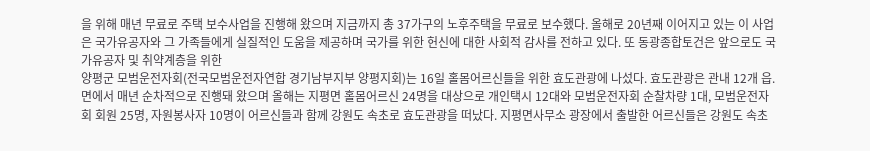을 위해 매년 무료로 주택 보수사업을 진행해 왔으며 지금까지 총 37가구의 노후주택을 무료로 보수했다. 올해로 20년째 이어지고 있는 이 사업은 국가유공자와 그 가족들에게 실질적인 도움을 제공하며 국가를 위한 헌신에 대한 사회적 감사를 전하고 있다. 또 동광종합토건은 앞으로도 국가유공자 및 취약계층을 위한
양평군 모범운전자회(전국모범운전자연합 경기남부지부 양평지회)는 16일 홀몸어르신들을 위한 효도관광에 나섰다. 효도관광은 관내 12개 읍.면에서 매년 순차적으로 진행돼 왔으며 올해는 지평면 홀몸어르신 24명을 대상으로 개인택시 12대와 모범운전자회 순찰차량 1대, 모범운전자회 회원 25명, 자원봉사자 10명이 어르신들과 함께 강원도 속초로 효도관광을 떠났다. 지평면사무소 광장에서 출발한 어르신들은 강원도 속초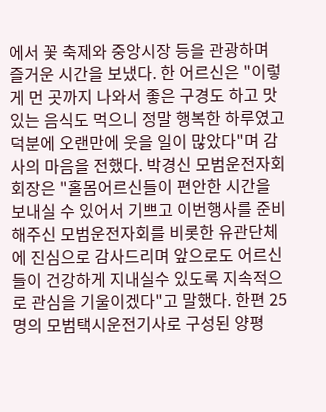에서 꽃 축제와 중앙시장 등을 관광하며 즐거운 시간을 보냈다. 한 어르신은 "이렇게 먼 곳까지 나와서 좋은 구경도 하고 맛있는 음식도 먹으니 정말 행복한 하루였고 덕분에 오랜만에 웃을 일이 많았다"며 감사의 마음을 전했다. 박경신 모범운전자회 회장은 "홀몸어르신들이 편안한 시간을 보내실 수 있어서 기쁘고 이번행사를 준비해주신 모범운전자회를 비롯한 유관단체에 진심으로 감사드리며 앞으로도 어르신들이 건강하게 지내실수 있도록 지속적으로 관심을 기울이겠다"고 말했다. 한편 25명의 모범택시운전기사로 구성된 양평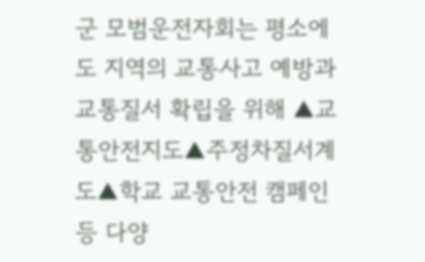군 모범운전자회는 평소에도 지역의 교통사고 예방과 교통질서 확립을 위해 ▲교통안전지도▲주정차질서계도▲학교 교통안전 캠페인 등 다양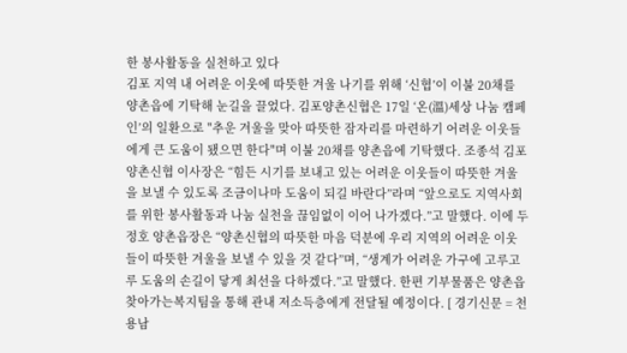한 봉사활동을 실천하고 있다
김포 지역 내 어려운 이웃에 따뜻한 겨울 나기를 위해 ‘신협’이 이불 20채를 양촌읍에 기탁해 눈길을 끌었다. 김포양촌신협은 17일 ‘온(溫)세상 나눔 캠페인’의 일환으로 "추운 겨울을 맞아 따뜻한 잠자리를 마련하기 어려운 이웃들에게 큰 도움이 됐으면 한다"며 이불 20채를 양촌읍에 기탁했다. 조종석 김포양촌신협 이사장은 “힘든 시기를 보내고 있는 어려운 이웃들이 따뜻한 겨울을 보낼 수 있도록 조금이나마 도움이 되길 바란다”라며 “앞으로도 지역사회를 위한 봉사활동과 나눔 실천을 끊임없이 이어 나가겠다.”고 말했다. 이에 두정호 양촌읍장은 “양촌신협의 따뜻한 마음 덕분에 우리 지역의 어려운 이웃들이 따뜻한 겨울을 보낼 수 있을 것 같다”며, “생계가 어려운 가구에 고루고루 도움의 손길이 닿게 최선을 다하겠다.”고 말했다. 한편 기부물품은 양촌읍 찾아가는복지팀을 통해 관내 저소득층에게 전달될 예정이다. [ 경기신문 = 천용남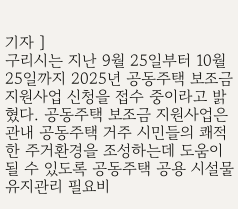기자 ]
구리시는 지난 9월 25일부터 10월 25일까지 2025년 공동주택 보조금 지원사업 신청을 접수 중이라고 밝혔다. 공동주택 보조금 지원사업은 관내 공동주택 거주 시민들의 쾌적한 주거환경을 조성하는데 도움이 될 수 있도록 공동주택 공용 시설물 유지관리 필요비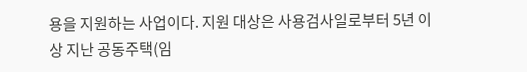용을 지원하는 사업이다. 지원 대상은 사용검사일로부터 5년 이상 지난 공동주택(임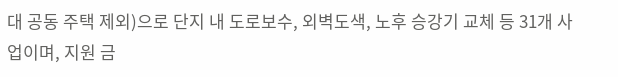대 공동 주택 제외)으로 단지 내 도로보수, 외벽도색, 노후 승강기 교체 등 31개 사업이며, 지원 금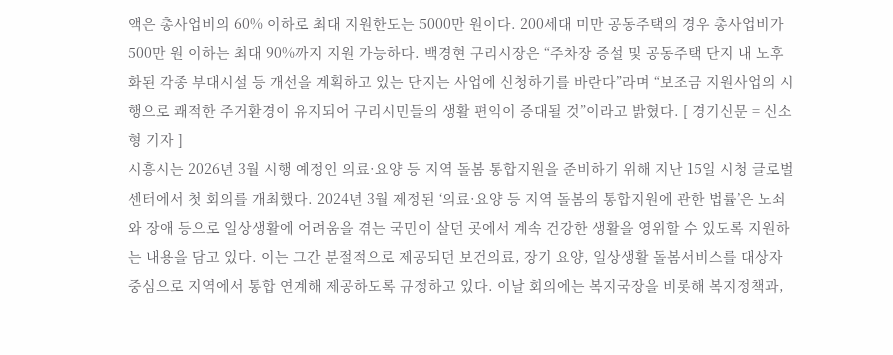액은 총사업비의 60% 이하로 최대 지원한도는 5000만 원이다. 200세대 미만 공동주택의 경우 총사업비가 500만 원 이하는 최대 90%까지 지원 가능하다. 백경현 구리시장은 “주차장 증설 및 공동주택 단지 내 노후화된 각종 부대시설 등 개선을 계획하고 있는 단지는 사업에 신청하기를 바란다”라며 “보조금 지원사업의 시행으로 쾌적한 주거환경이 유지되어 구리시민들의 생활 편익이 증대될 것”이라고 밝혔다. [ 경기신문 = 신소형 기자 ]
시흥시는 2026년 3월 시행 예정인 의료·요양 등 지역 돌봄 통합지원을 준비하기 위해 지난 15일 시청 글로벌센터에서 첫 회의를 개최했다. 2024년 3월 제정된 ‘의료·요양 등 지역 돌봄의 통합지원에 관한 법률’은 노쇠와 장애 등으로 일상생활에 어려움을 겪는 국민이 살던 곳에서 계속 건강한 생활을 영위할 수 있도록 지원하는 내용을 담고 있다. 이는 그간 분절적으로 제공되던 보건의료, 장기 요양, 일상생활 돌봄서비스를 대상자 중심으로 지역에서 통합 연계해 제공하도록 규정하고 있다. 이날 회의에는 복지국장을 비롯해 복지정책과,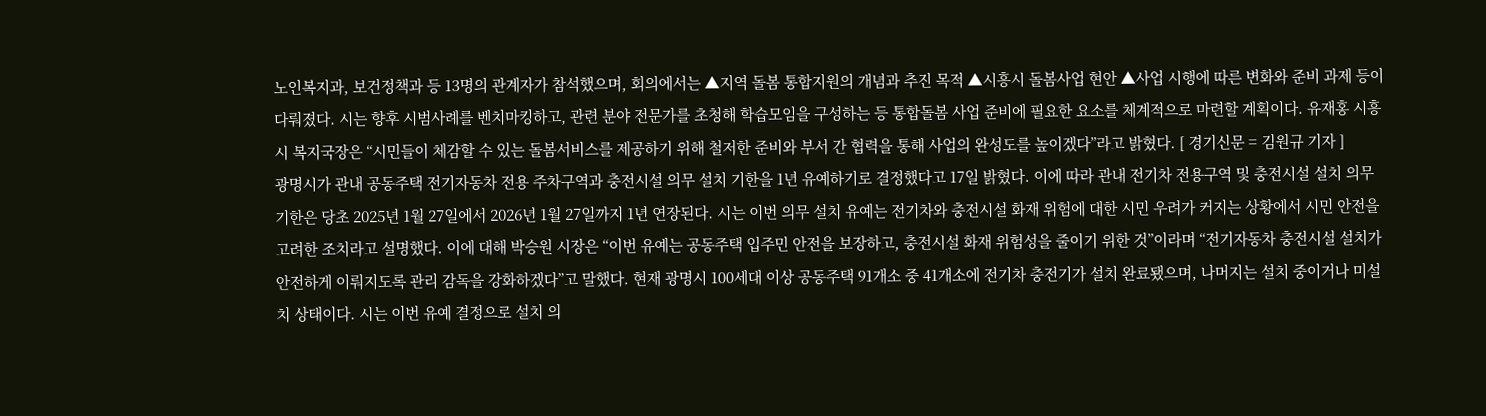노인복지과, 보건정책과 등 13명의 관계자가 참석했으며, 회의에서는 ▲지역 돌봄 통합지원의 개념과 추진 목적 ▲시흥시 돌봄사업 현안 ▲사업 시행에 따른 변화와 준비 과제 등이 다뤄졌다. 시는 향후 시범사례를 벤치마킹하고, 관련 분야 전문가를 초청해 학습모임을 구성하는 등 통합돌봄 사업 준비에 필요한 요소를 체계적으로 마련할 계획이다. 유재홍 시흥시 복지국장은 “시민들이 체감할 수 있는 돌봄서비스를 제공하기 위해 철저한 준비와 부서 간 협력을 통해 사업의 완성도를 높이겠다”라고 밝혔다. [ 경기신문 = 김원규 기자 ]
광명시가 관내 공동주택 전기자동차 전용 주차구역과 충전시설 의무 설치 기한을 1년 유예하기로 결정했다고 17일 밝혔다. 이에 따라 관내 전기차 전용구역 및 충전시설 설치 의무 기한은 당초 2025년 1월 27일에서 2026년 1월 27일까지 1년 연장된다. 시는 이번 의무 설치 유예는 전기차와 충전시설 화재 위험에 대한 시민 우려가 커지는 상황에서 시민 안전을 고려한 조치라고 설명했다. 이에 대해 박승원 시장은 “이번 유예는 공동주택 입주민 안전을 보장하고, 충전시설 화재 위험성을 줄이기 위한 것”이라며 “전기자동차 충전시설 설치가 안전하게 이뤄지도록 관리 감독을 강화하겠다”고 말했다. 현재 광명시 100세대 이상 공동주택 91개소 중 41개소에 전기차 충전기가 설치 완료됐으며, 나머지는 설치 중이거나 미설치 상태이다. 시는 이번 유예 결정으로 설치 의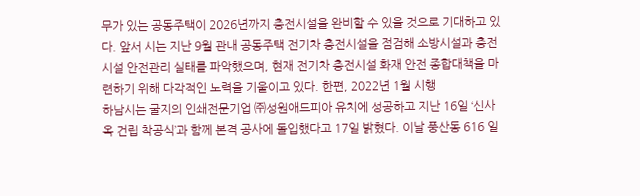무가 있는 공동주택이 2026년까지 충전시설을 완비할 수 있을 것으로 기대하고 있다. 앞서 시는 지난 9월 관내 공동주택 전기차 충전시설을 점검해 소방시설과 충전시설 안전관리 실태를 파악했으며, 현재 전기차 충전시설 화재 안전 종합대책을 마련하기 위해 다각적인 노력을 기울이고 있다. 한편, 2022년 1월 시행
하남시는 굴지의 인쇄전문기업 ㈜성원애드피아 유치에 성공하고 지난 16일 ‘신사옥 건립 착공식’과 함께 본격 공사에 돌입했다고 17일 밝혔다. 이날 풍산동 616 일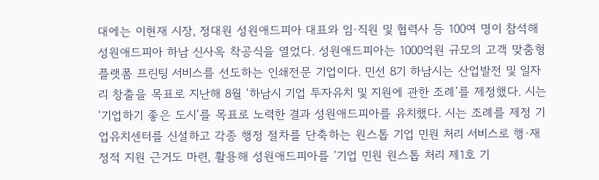대에는 이현재 시장, 정대원 성원애드피아 대표와 임·직원 및 협력사 등 100여 명이 참석해 성원애드피아 하남 신사옥 착공식을 열었다. 성원애드피아는 1000억원 규모의 고객 맞춤형 플랫폼 프린팅 서비스를 선도하는 인쇄전문 기업이다. 민선 8기 하남시는 산업발전 및 일자리 창출을 목표로 지난해 8월 ‘하남시 기업 투자유치 및 지원에 관한 조례’를 제정했다. 시는 ‘기업하기 좋은 도시’를 목표로 노력한 결과 성원애드피아를 유치했다. 시는 조례를 제정 기업유치센터를 신설하고 각종 행정 절차를 단축하는 원스톱 기업 민원 처리 서비스로 행·재정적 지원 근거도 마련, 활용해 성원애드피아를 ‘기업 민원 원스톱 처리 제1호 기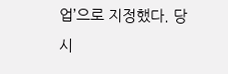업’으로 지정했다. 당시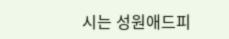시는 성원애드피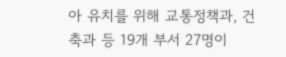아 유치를 위해 교통정책과, 건축과 등 19개 부서 27명이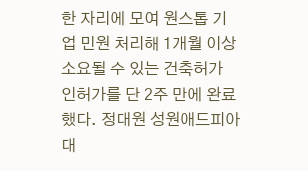한 자리에 모여 원스톱 기업 민원 처리해 1개월 이상 소요될 수 있는 건축허가 인허가를 단 2주 만에 완료했다. 정대원 성원애드피아 대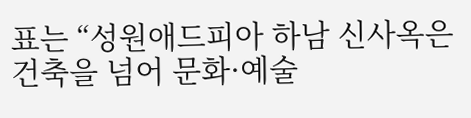표는 “성원애드피아 하남 신사옥은 건축을 넘어 문화·예술